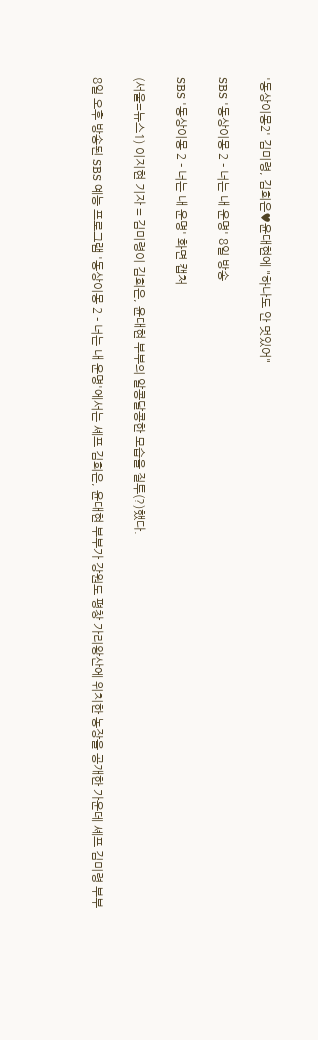'동상이몽2' 김미령, 김희은♥윤대현에 "하나도 안 멋있어"

SBS '동상이몽 2 - 너는 내 운명' 8일 방송

SBS '동상이몽 2 - 너는 내 운명' 화면 캡처

(서울=뉴스1) 이지현 기자 = 김미령이 김희은, 윤대현 부부의 알콩달콩한 모습을 질투(?)했다.

8일 오후 방송된 SBS 예능 프로그램 '동상이몽 2 - 너는 내 운명'에서는 셰프 김희은, 윤대현 부부가 강원도 평창 가리왕산에 위치한 농장을 공개한 가운데 셰프 김미령 부부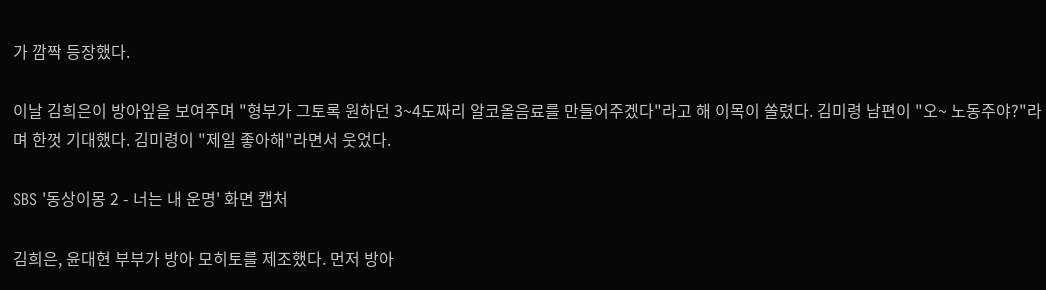가 깜짝 등장했다.

이날 김희은이 방아잎을 보여주며 "형부가 그토록 원하던 3~4도짜리 알코올음료를 만들어주겠다"라고 해 이목이 쏠렸다. 김미령 남편이 "오~ 노동주야?"라며 한껏 기대했다. 김미령이 "제일 좋아해"라면서 웃었다.

SBS '동상이몽 2 - 너는 내 운명' 화면 캡처

김희은, 윤대현 부부가 방아 모히토를 제조했다. 먼저 방아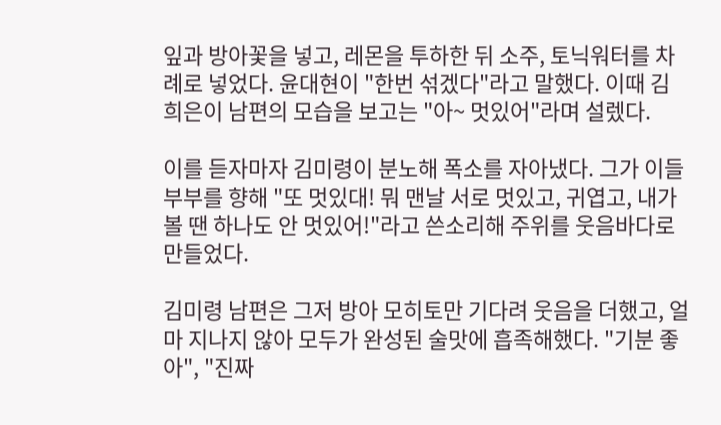잎과 방아꽃을 넣고, 레몬을 투하한 뒤 소주, 토닉워터를 차례로 넣었다. 윤대현이 "한번 섞겠다"라고 말했다. 이때 김희은이 남편의 모습을 보고는 "아~ 멋있어"라며 설렜다.

이를 듣자마자 김미령이 분노해 폭소를 자아냈다. 그가 이들 부부를 향해 "또 멋있대! 뭐 맨날 서로 멋있고, 귀엽고, 내가 볼 땐 하나도 안 멋있어!"라고 쓴소리해 주위를 웃음바다로 만들었다.

김미령 남편은 그저 방아 모히토만 기다려 웃음을 더했고, 얼마 지나지 않아 모두가 완성된 술맛에 흡족해했다. "기분 좋아", "진짜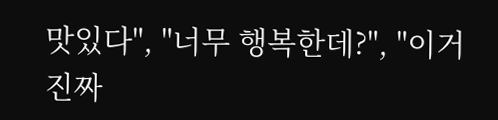맛있다", "너무 행복한데?", "이거 진짜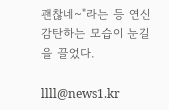괜찮네~"라는 등 연신 감탄하는 모습이 눈길을 끌었다.

llll@news1.kr